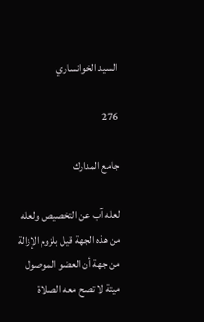السيد الخوانساري

276

جامع المدارك

لعله آب عن التخصيص ولعله من هذه الجهة قيل بلزوم الإزالة من جهة أن العضو الموصول ميتة لا تصح معه الصلاة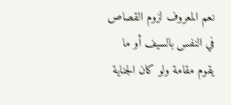نعم المعروف لزوم القصاص في النفس بالسيف أو ما يقوم مقامة ولو كان الجناية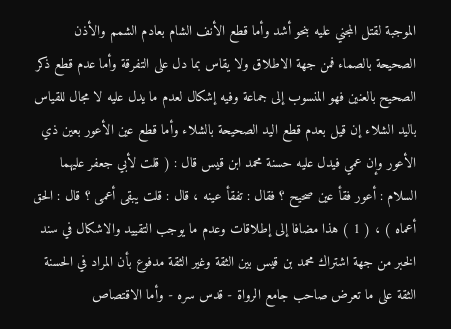الموجبة لقتل المجني عليه بنحو أشد وأما قطع الأنف الشام بعادم الشمم والأذن الصحيحة بالصماء فمن جهة الاطلاق ولا يقاس بما دل على التفرقة وأما عدم قطع ذكر الصحيح بالعنين فهو المنسوب إلى جماعة وفيه إشكال لعدم ما يدل عليه لا مجال للقياس باليد الشلاء إن قيل بعدم قطع اليد الصحيحة بالشلاء وأما قطع عين الأعور بعين ذي الأعور وإن عمي فيدل عليه حسنة محمد ابن قيس قال : ( قلت لأبي جعفر عليهما السلام : أعور فقأ عين صحيح ؟ فقال : تفقأ عينه ، قال : قلت يبقى أعمى ؟ قال : الحق أعماه ) ، ( 1 ) هذا مضافا إلى إطلاقات وعدم ما يوجب التقييد والاشكال في سند الخبر من جهة اشتراك محمد بن قيس بين الثقة وغير الثقة مدفوع بأن المراد في الحسنة الثقة على ما تعرض صاحب جامع الرواة - قدس سره - وأما الاقتصاص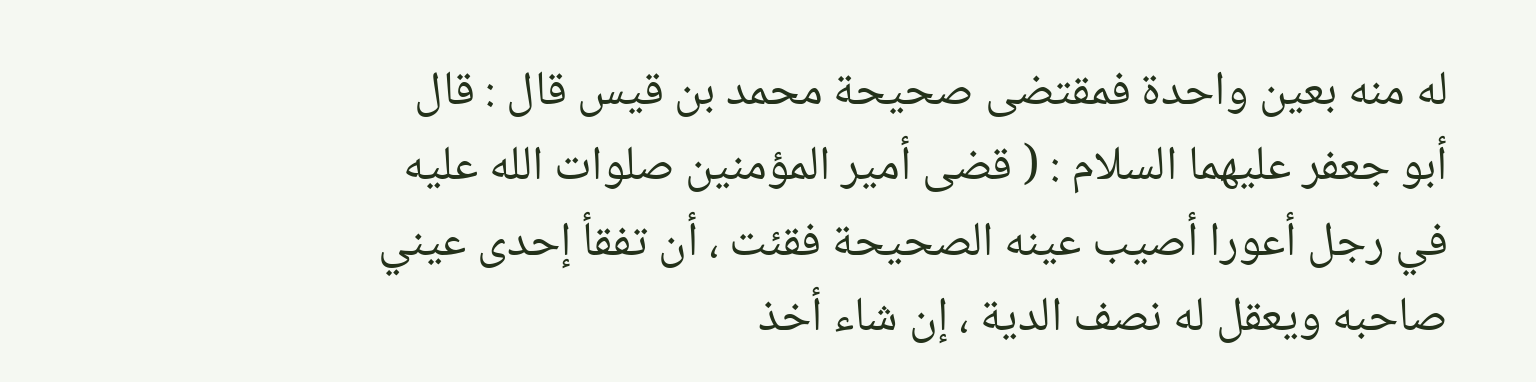له منه بعين واحدة فمقتضى صحيحة محمد بن قيس قال : قال أبو جعفر عليهما السلام : ( قضى أمير المؤمنين صلوات الله عليه في رجل أعورا أصيب عينه الصحيحة فقئت ، أن تفقأ إحدى عيني صاحبه ويعقل له نصف الدية ، إن شاء أخذ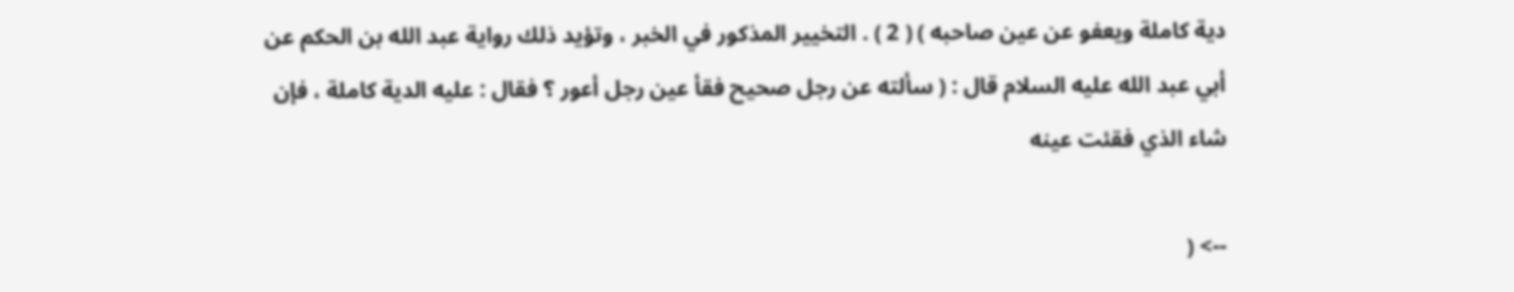دية كاملة ويعفو عن عين صاحبه ) ( 2 ) . التخيير المذكور في الخبر ، وتؤيد ذلك رواية عبد الله بن الحكم عن أبي عبد الله عليه السلام قال : ( سألته عن رجل صحيح فقأ عين رجل أعور ؟ فقال : عليه الدية كاملة ، فإن شاء الذي فقئت عينه

--> (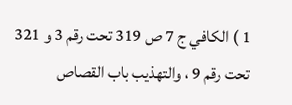1 ) الكافي ج 7 ص 319 تحت رقم 3 و 321 تحت رقم 9 ، والتهذيب باب القصاص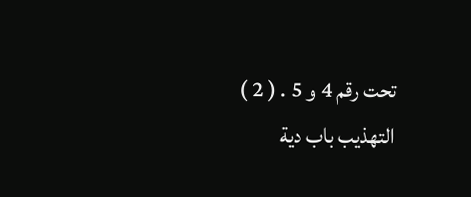تحت رقم 4 و 5 . ( 2 ) التهذيب باب دية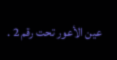عين الأعور تحت رقم 2 .